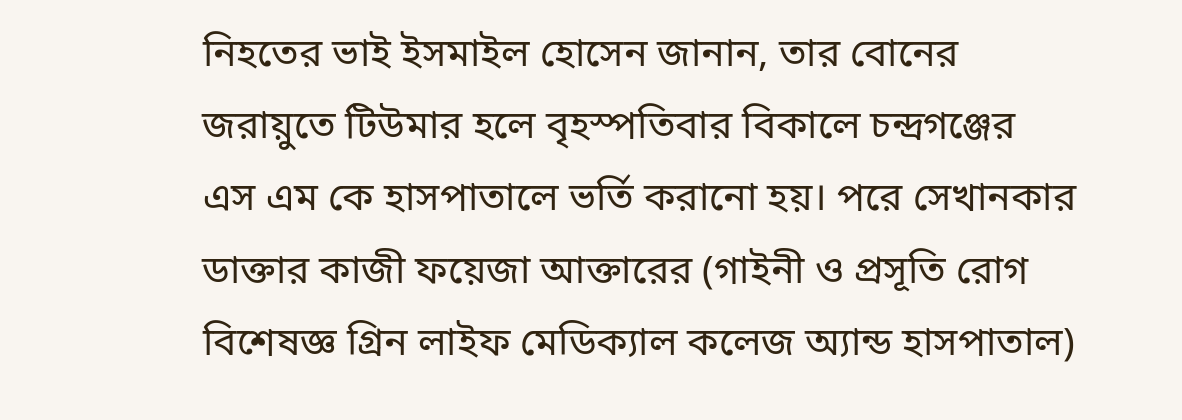নিহতের ভাই ইসমাইল হোসেন জানান, তার বোনের জরায়ুতে টিউমার হলে বৃহস্পতিবার বিকালে চন্দ্রগঞ্জের এস এম কে হাসপাতালে ভর্তি করানো হয়। পরে সেখানকার ডাক্তার কাজী ফয়েজা আক্তারের (গাইনী ও প্রসূতি রোগ বিশেষজ্ঞ গ্রিন লাইফ মেডিক্যাল কলেজ অ্যান্ড হাসপাতাল)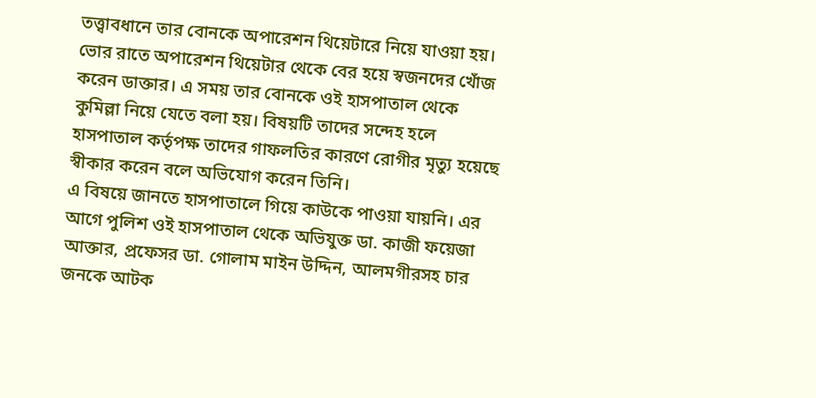তত্ত্বাবধানে তার বোনকে অপারেশন থিয়েটারে নিয়ে যাওয়া হয়। ভোর রাতে অপারেশন থিয়েটার থেকে বের হয়ে স্বজনদের খোঁজ করেন ডাক্তার। এ সময় তার বোনকে ওই হাসপাতাল থেকে কুমিল্লা নিয়ে যেতে বলা হয়। বিষয়টি তাদের সন্দেহ হলে হাসপাতাল কর্তৃপক্ষ তাদের গাফলতির কারণে রোগীর মৃত্যু হয়েছে স্বীকার করেন বলে অভিযোগ করেন তিনি।
এ বিষয়ে জানতে হাসপাতালে গিয়ে কাউকে পাওয়া যায়নি। এর আগে পুলিশ ওই হাসপাতাল থেকে অভিযুক্ত ডা. কাজী ফয়েজা আক্তার, প্রফেসর ডা. গোলাম মাইন উদ্দিন, আলমগীরসহ চার জনকে আটক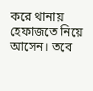করে থানায় হেফাজতে নিয়ে আসেন। তবে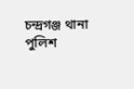চন্দ্রগঞ্জ থানা পুলিশ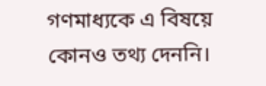গণমাধ্যকে এ বিষয়ে কোনও তথ্য দেননি।